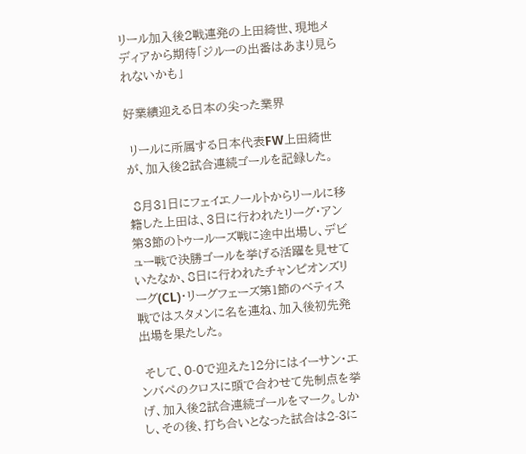リール加入後2戦連発の上田綺世、現地メディアから期待「ジルーの出番はあまり見られないかも」

好業績迎える日本の尖った業界

 リールに所属する日本代表FW上田綺世が、加入後2試合連続ゴールを記録した。

 8月31日にフェイエノールトからリールに移籍した上田は、3日に行われたリーグ・アン第3節のトゥールーズ戦に途中出場し、デビュー戦で決勝ゴールを挙げる活躍を見せていたなか、8日に行われたチャンピオンズリーグ(CL)・リーグフェーズ第1節のベティス戦ではスタメンに名を連ね、加入後初先発出場を果たした。

 そして、0-0で迎えた12分にはイーサン・エンバペのクロスに頭で合わせて先制点を挙げ、加入後2試合連続ゴールをマーク。しかし、その後、打ち合いとなった試合は2-3に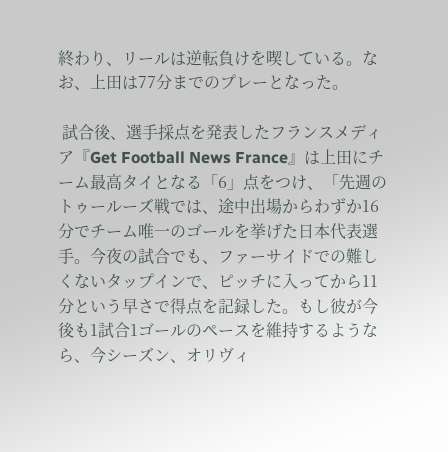終わり、リールは逆転負けを喫している。なお、上田は77分までのプレーとなった。

 試合後、選手採点を発表したフランスメディア『Get Football News France』は上田にチーム最高タイとなる「6」点をつけ、「先週のトゥールーズ戦では、途中出場からわずか16分でチーム唯一のゴールを挙げた日本代表選手。今夜の試合でも、ファーサイドでの難しくないタップインで、ピッチに入ってから11分という早さで得点を記録した。もし彼が今後も1試合1ゴールのペースを維持するようなら、今シーズン、オリヴィ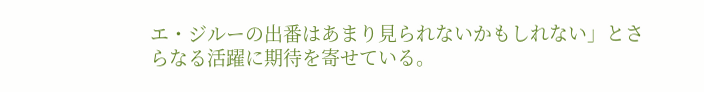エ・ジルーの出番はあまり見られないかもしれない」とさらなる活躍に期待を寄せている。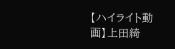【ハイライト動画】上田綺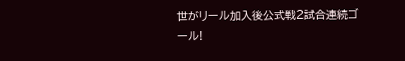世がリール加入後公式戦2試合連続ゴール!